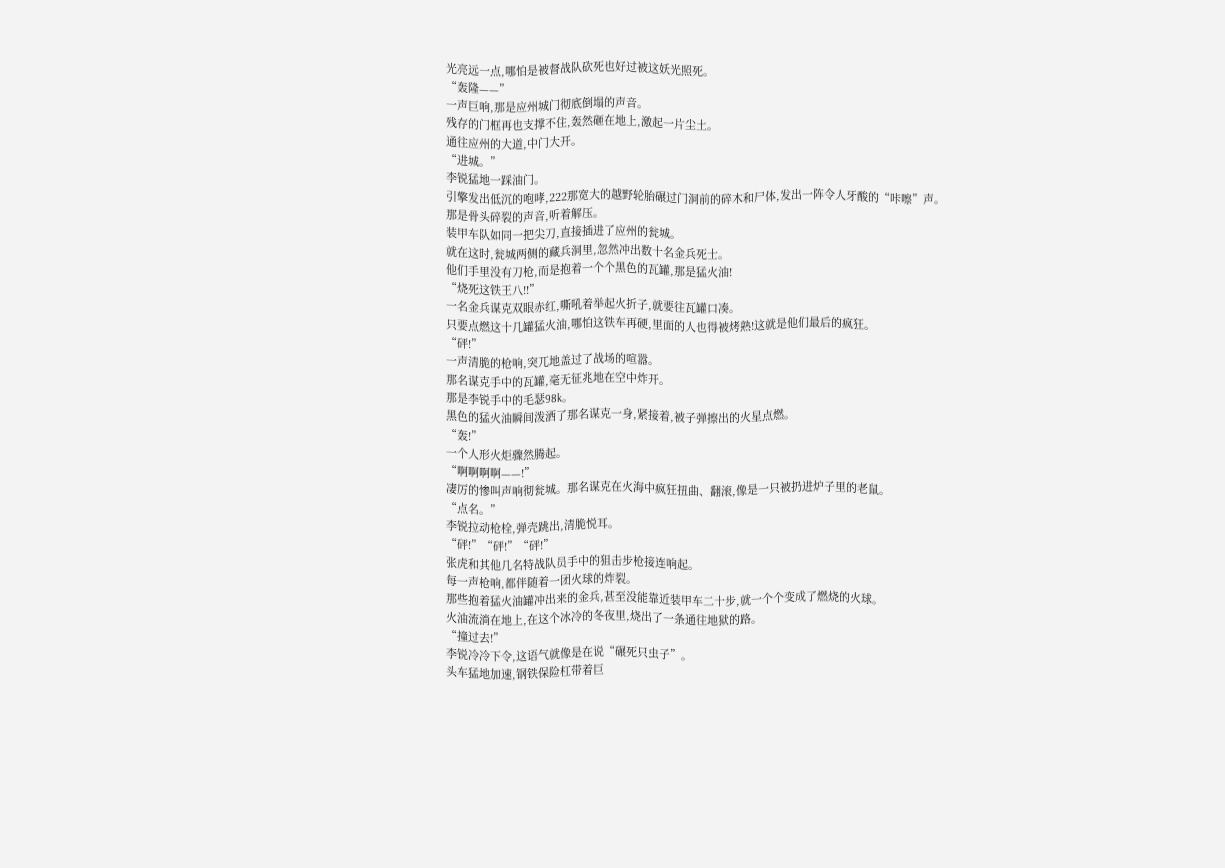光亮远一点,哪怕是被督战队砍死也好过被这妖光照死。
“轰隆——”
一声巨响,那是应州城门彻底倒塌的声音。
残存的门框再也支撑不住,轰然砸在地上,激起一片尘土。
通往应州的大道,中门大开。
“进城。”
李锐猛地一踩油门。
引擎发出低沉的咆哮,222那宽大的越野轮胎碾过门洞前的碎木和尸体,发出一阵令人牙酸的“咔嚓”声。
那是骨头碎裂的声音,听着解压。
装甲车队如同一把尖刀,直接插进了应州的瓮城。
就在这时,瓮城两侧的藏兵洞里,忽然冲出数十名金兵死士。
他们手里没有刀枪,而是抱着一个个黑色的瓦罐,那是猛火油!
“烧死这铁王八!!”
一名金兵谋克双眼赤红,嘶吼着举起火折子,就要往瓦罐口凑。
只要点燃这十几罐猛火油,哪怕这铁车再硬,里面的人也得被烤熟!这就是他们最后的疯狂。
“砰!”
一声清脆的枪响,突兀地盖过了战场的喧嚣。
那名谋克手中的瓦罐,毫无征兆地在空中炸开。
那是李锐手中的毛瑟98k。
黑色的猛火油瞬间泼洒了那名谋克一身,紧接着,被子弹擦出的火星点燃。
“轰!”
一个人形火炬骤然腾起。
“啊啊啊啊——!”
凄厉的惨叫声响彻瓮城。那名谋克在火海中疯狂扭曲、翻滚,像是一只被扔进炉子里的老鼠。
“点名。”
李锐拉动枪栓,弹壳跳出,清脆悦耳。
“砰!”“砰!”“砰!”
张虎和其他几名特战队员手中的狙击步枪接连响起。
每一声枪响,都伴随着一团火球的炸裂。
那些抱着猛火油罐冲出来的金兵,甚至没能靠近装甲车二十步,就一个个变成了燃烧的火球。
火油流淌在地上,在这个冰冷的冬夜里,烧出了一条通往地狱的路。
“撞过去!”
李锐冷冷下令,这语气就像是在说“碾死只虫子”。
头车猛地加速,钢铁保险杠带着巨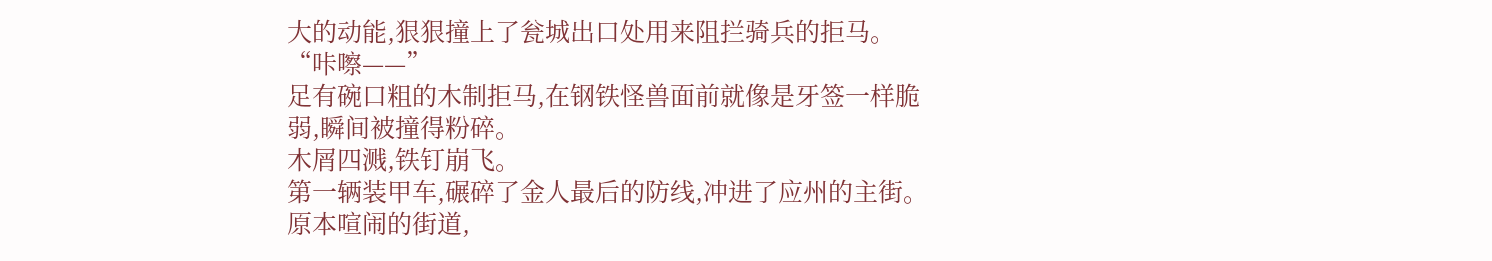大的动能,狠狠撞上了瓮城出口处用来阻拦骑兵的拒马。
“咔嚓——”
足有碗口粗的木制拒马,在钢铁怪兽面前就像是牙签一样脆弱,瞬间被撞得粉碎。
木屑四溅,铁钉崩飞。
第一辆装甲车,碾碎了金人最后的防线,冲进了应州的主街。
原本喧闹的街道,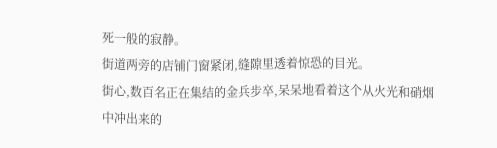死一般的寂静。
街道两旁的店铺门窗紧闭,缝隙里透着惊恐的目光。
街心,数百名正在集结的金兵步卒,呆呆地看着这个从火光和硝烟中冲出来的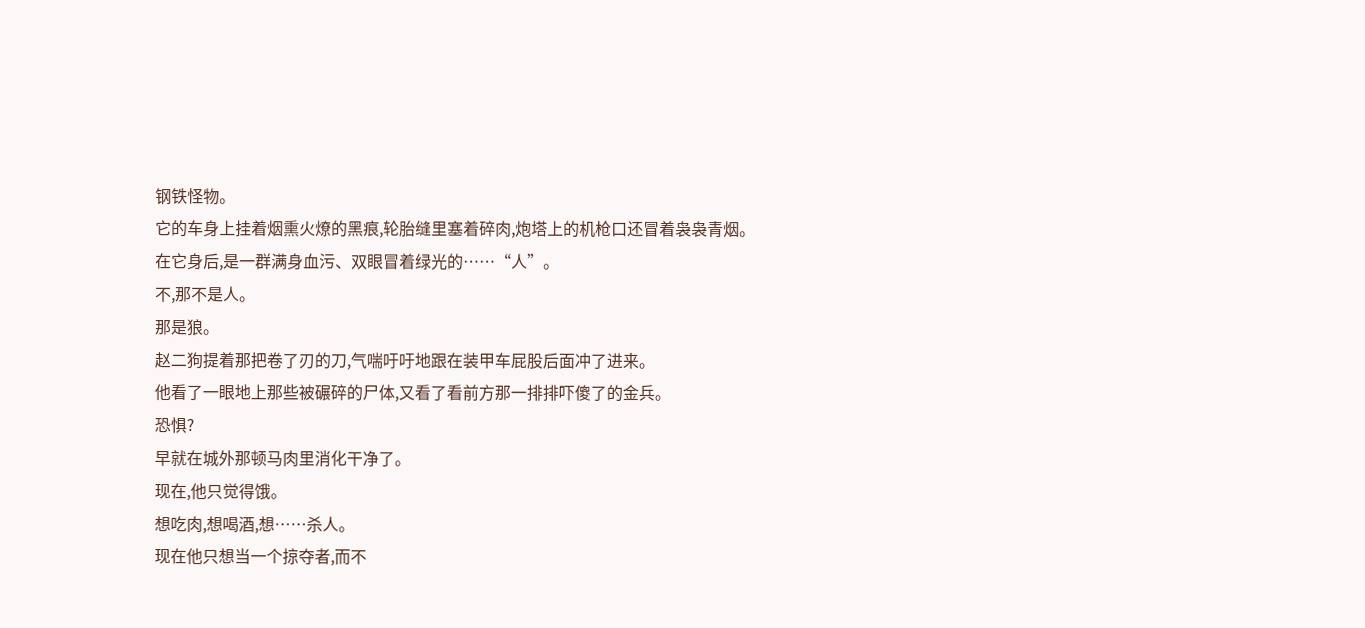钢铁怪物。
它的车身上挂着烟熏火燎的黑痕,轮胎缝里塞着碎肉,炮塔上的机枪口还冒着袅袅青烟。
在它身后,是一群满身血污、双眼冒着绿光的……“人”。
不,那不是人。
那是狼。
赵二狗提着那把卷了刃的刀,气喘吁吁地跟在装甲车屁股后面冲了进来。
他看了一眼地上那些被碾碎的尸体,又看了看前方那一排排吓傻了的金兵。
恐惧?
早就在城外那顿马肉里消化干净了。
现在,他只觉得饿。
想吃肉,想喝酒,想……杀人。
现在他只想当一个掠夺者,而不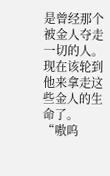是曾经那个被金人夺走一切的人。
现在该轮到他来拿走这些金人的生命了。
“嗷呜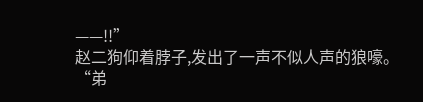——!!”
赵二狗仰着脖子,发出了一声不似人声的狼嚎。
“弟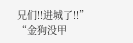兄们!!进城了!!”
“金狗没甲